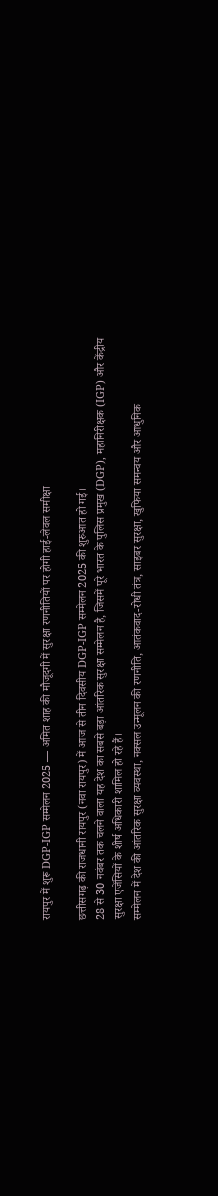रायपुर में शुरू DGP-IGP सम्मेलन 2025 — अमित शाह की मौजूदगी में सुरक्षा रणनीतियों पर होगी हाई-लेवल समीक्षा

छत्तीसगढ़ की राजधानी रायपुर (नवा रायपुर) में आज से तीन दिवसीय DGP-IGP सम्मेलन 2025 की शुरुआत हो गई।
28 से 30 नवंबर तक चलने वाला यह देश का सबसे बड़ा आंतरिक सुरक्षा सम्मेलन है, जिसमें पूरे भारत के पुलिस प्रमुख (DGP), महानिरीक्षक (IGP) और केंद्रीय सुरक्षा एजेंसियों के शीर्ष अधिकारी शामिल हो रहे हैं।
सम्मेलन में देश की आंतरिक सुरक्षा व्यवस्था, नक्सल उन्मूलन की रणनीति, आतंकवाद-रोधी तंत्र, साइबर सुरक्षा, खुफिया समन्वय और आधुनिक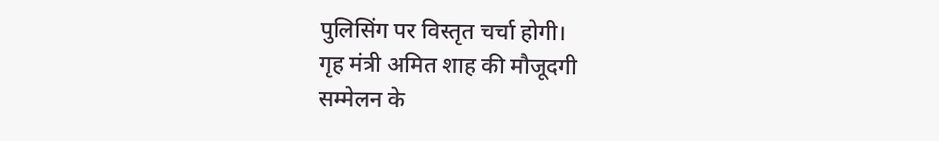पुलिसिंग पर विस्तृत चर्चा होगी।
गृह मंत्री अमित शाह की मौजूदगी
सम्मेलन के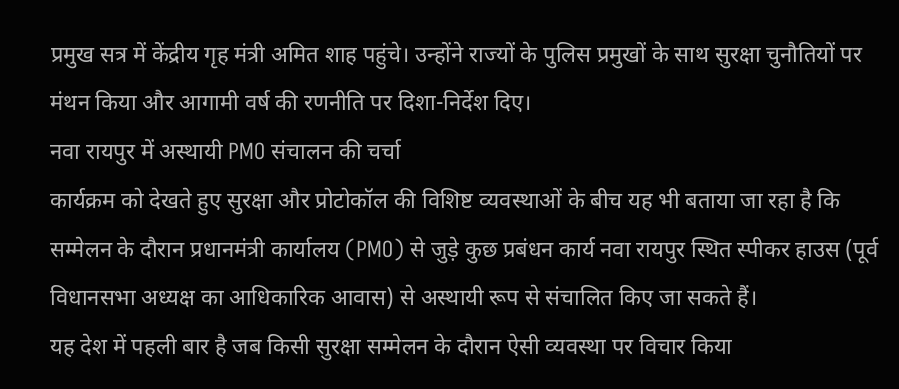प्रमुख सत्र में केंद्रीय गृह मंत्री अमित शाह पहुंचे। उन्होंने राज्यों के पुलिस प्रमुखों के साथ सुरक्षा चुनौतियों पर मंथन किया और आगामी वर्ष की रणनीति पर दिशा-निर्देश दिए।
नवा रायपुर में अस्थायी PMO संचालन की चर्चा
कार्यक्रम को देखते हुए सुरक्षा और प्रोटोकॉल की विशिष्ट व्यवस्थाओं के बीच यह भी बताया जा रहा है कि सम्मेलन के दौरान प्रधानमंत्री कार्यालय (PMO) से जुड़े कुछ प्रबंधन कार्य नवा रायपुर स्थित स्पीकर हाउस (पूर्व विधानसभा अध्यक्ष का आधिकारिक आवास) से अस्थायी रूप से संचालित किए जा सकते हैं।
यह देश में पहली बार है जब किसी सुरक्षा सम्मेलन के दौरान ऐसी व्यवस्था पर विचार किया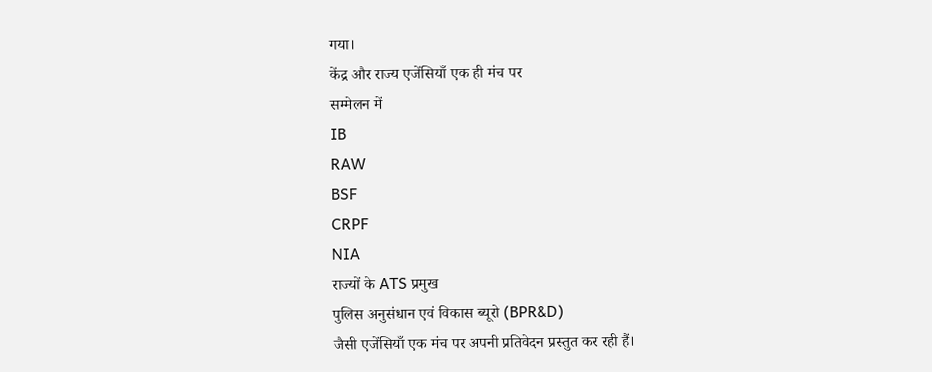गया।
केंद्र और राज्य एजेंसियाँ एक ही मंच पर
सम्मेलन में
IB
RAW
BSF
CRPF
NIA
राज्यों के ATS प्रमुख
पुलिस अनुसंधान एवं विकास ब्यूरो (BPR&D)
जैसी एजेंसियाँ एक मंच पर अपनी प्रतिवेदन प्रस्तुत कर रही हैं।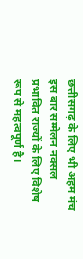छत्तीसगढ़ के लिए भी अहम मंच
इस बार सम्मेलन नक्सल प्रभावित राज्यों के लिए विशेष रूप से महत्वपूर्ण है।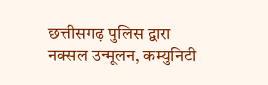छत्तीसगढ़ पुलिस द्वारा नक्सल उन्मूलन, कम्युनिटी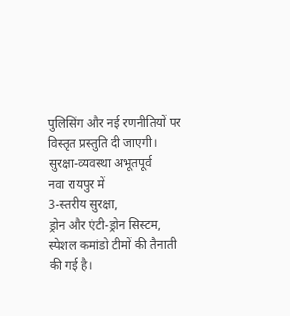पुलिसिंग और नई रणनीतियों पर विस्तृत प्रस्तुति दी जाएगी।
सुरक्षा-व्यवस्था अभूतपूर्व
नवा रायपुर में
3-स्तरीय सुरक्षा,
ड्रोन और एंटी-ड्रोन सिस्टम,
स्पेशल कमांडो टीमों की तैनाती
की गई है।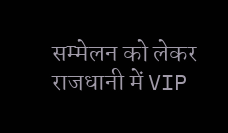सम्मेलन को लेकर राजधानी में VIP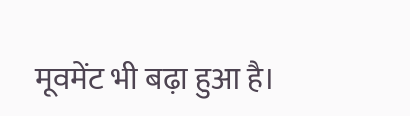मूवमेंट भी बढ़ा हुआ है।